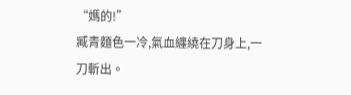“媽的!”
臧青麵色一冷,氣血纏繞在刀身上,一刀斬出。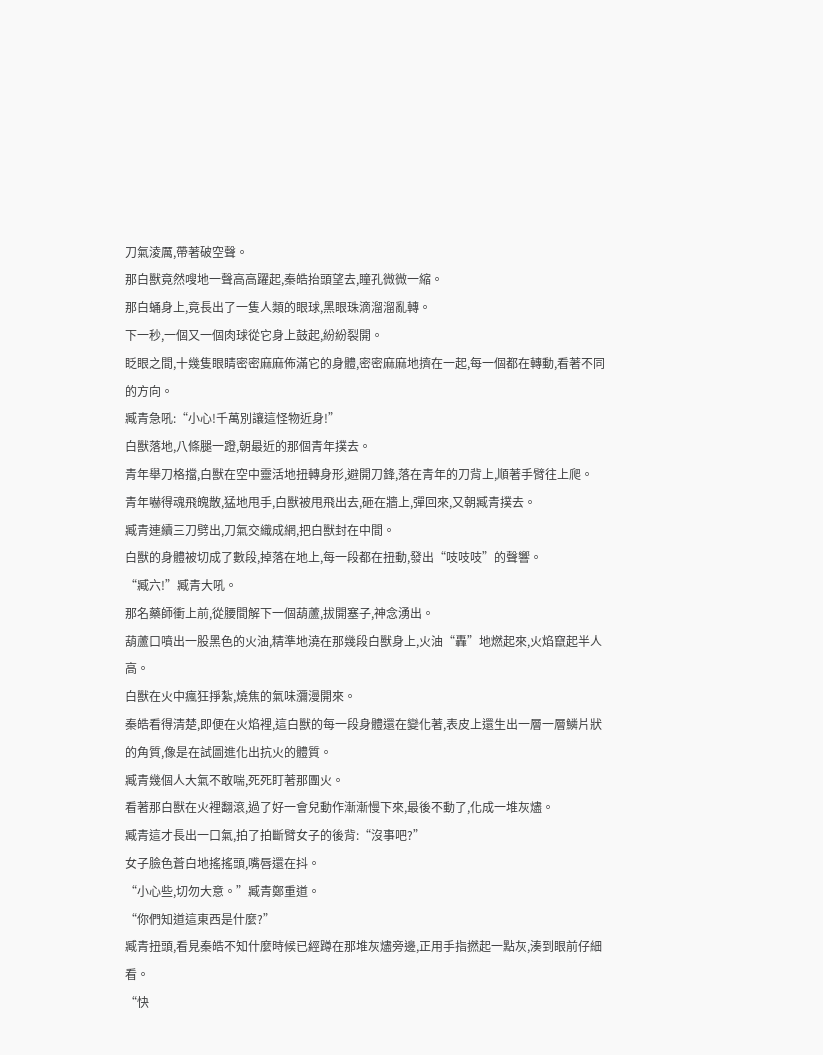刀氣淩厲,帶著破空聲。
那白獸竟然嗖地一聲高高躍起,秦皓抬頭望去,瞳孔微微一縮。
那白蛹身上,竟長出了一隻人類的眼球,黑眼珠滴溜溜亂轉。
下一秒,一個又一個肉球從它身上鼓起,紛紛裂開。
眨眼之間,十幾隻眼睛密密麻麻佈滿它的身體,密密麻麻地擠在一起,每一個都在轉動,看著不同的方向。
臧青急吼:“小心!千萬別讓這怪物近身!”
白獸落地,八條腿一蹬,朝最近的那個青年撲去。
青年舉刀格擋,白獸在空中靈活地扭轉身形,避開刀鋒,落在青年的刀背上,順著手臂往上爬。
青年嚇得魂飛魄散,猛地甩手,白獸被甩飛出去,砸在牆上,彈回來,又朝臧青撲去。
臧青連續三刀劈出,刀氣交織成網,把白獸封在中間。
白獸的身體被切成了數段,掉落在地上,每一段都在扭動,發出“吱吱吱”的聲響。
“臧六!”臧青大吼。
那名藥師衝上前,從腰間解下一個葫蘆,拔開塞子,神念湧出。
葫蘆口噴出一股黑色的火油,精準地澆在那幾段白獸身上,火油“轟”地燃起來,火焰竄起半人高。
白獸在火中瘋狂掙紮,燒焦的氣味瀰漫開來。
秦皓看得清楚,即便在火焰裡,這白獸的每一段身體還在變化著,表皮上還生出一層一層鱗片狀的角質,像是在試圖進化出抗火的體質。
臧青幾個人大氣不敢喘,死死盯著那團火。
看著那白獸在火裡翻滾,過了好一會兒動作漸漸慢下來,最後不動了,化成一堆灰燼。
臧青這才長出一口氣,拍了拍斷臂女子的後背:“沒事吧?”
女子臉色蒼白地搖搖頭,嘴唇還在抖。
“小心些,切勿大意。”臧青鄭重道。
“你們知道這東西是什麼?”
臧青扭頭,看見秦皓不知什麼時候已經蹲在那堆灰燼旁邊,正用手指撚起一點灰,湊到眼前仔細看。
“快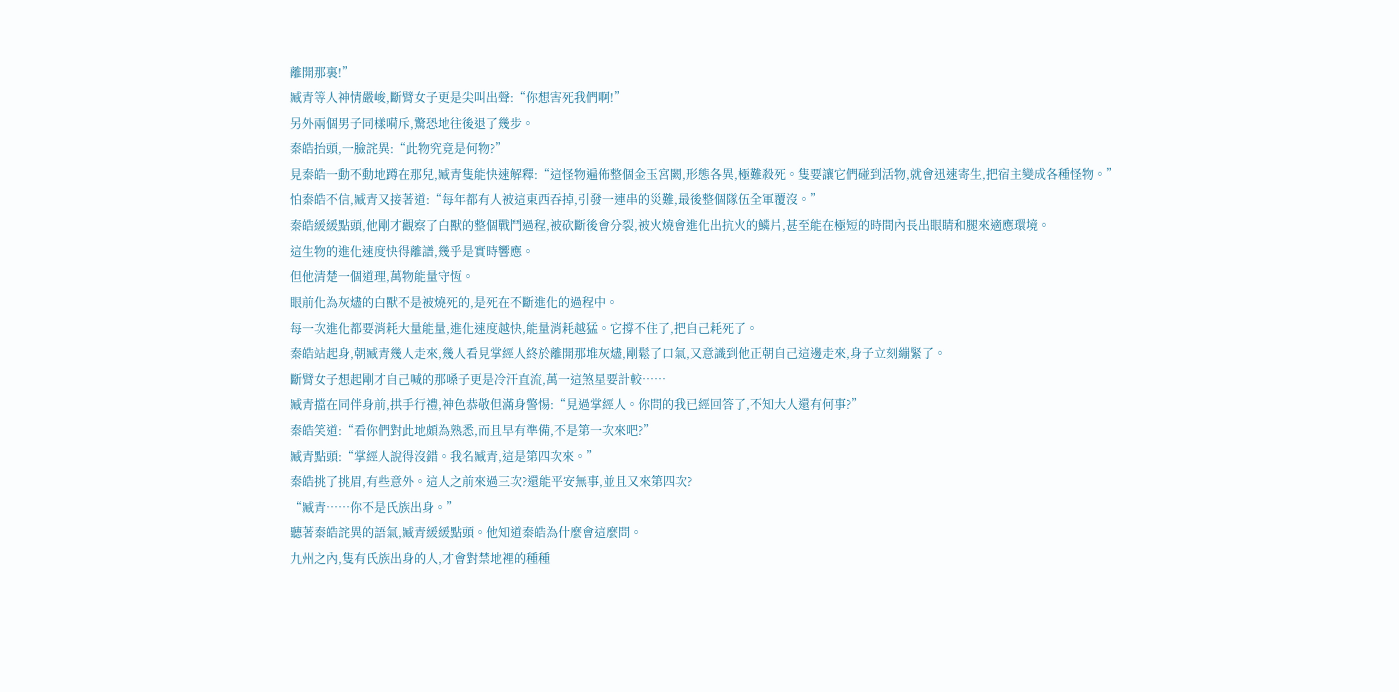離開那裏!”
臧青等人神情嚴峻,斷臂女子更是尖叫出聲:“你想害死我們啊!”
另外兩個男子同樣嗬斥,驚恐地往後退了幾步。
秦皓抬頭,一臉詫異:“此物究竟是何物?”
見秦皓一動不動地蹲在那兒,臧青隻能快速解釋:“這怪物遍佈整個金玉宮闕,形態各異,極難殺死。隻要讓它們碰到活物,就會迅速寄生,把宿主變成各種怪物。”
怕秦皓不信,臧青又接著道:“每年都有人被這東西吞掉,引發一連串的災難,最後整個隊伍全軍覆沒。”
秦皓緩緩點頭,他剛才觀察了白獸的整個戰鬥過程,被砍斷後會分裂,被火燒會進化出抗火的鱗片,甚至能在極短的時間內長出眼睛和腿來適應環境。
這生物的進化速度快得離譜,幾乎是實時響應。
但他清楚一個道理,萬物能量守恆。
眼前化為灰燼的白獸不是被燒死的,是死在不斷進化的過程中。
每一次進化都要消耗大量能量,進化速度越快,能量消耗越猛。它撐不住了,把自己耗死了。
秦皓站起身,朝臧青幾人走來,幾人看見掌經人終於離開那堆灰燼,剛鬆了口氣,又意識到他正朝自己這邊走來,身子立刻繃緊了。
斷臂女子想起剛才自己喊的那嗓子更是冷汗直流,萬一這煞星要計較……
臧青擋在同伴身前,拱手行禮,神色恭敬但滿身警惕:“見過掌經人。你問的我已經回答了,不知大人還有何事?”
秦皓笑道:“看你們對此地頗為熟悉,而且早有準備,不是第一次來吧?”
臧青點頭:“掌經人說得沒錯。我名臧青,這是第四次來。”
秦皓挑了挑眉,有些意外。這人之前來過三次?還能平安無事,並且又來第四次?
“臧青……你不是氏族出身。”
聽著秦皓詫異的語氣,臧青緩緩點頭。他知道秦皓為什麼會這麼問。
九州之內,隻有氏族出身的人,才會對禁地裡的種種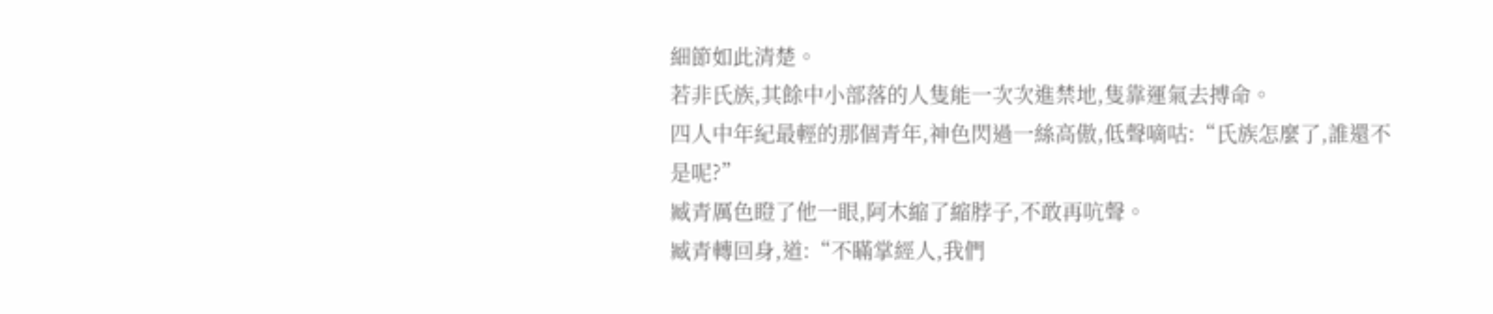細節如此清楚。
若非氏族,其餘中小部落的人隻能一次次進禁地,隻靠運氣去搏命。
四人中年紀最輕的那個青年,神色閃過一絲高傲,低聲嘀咕:“氏族怎麼了,誰還不是呢?”
臧青厲色瞪了他一眼,阿木縮了縮脖子,不敢再吭聲。
臧青轉回身,道:“不瞞掌經人,我們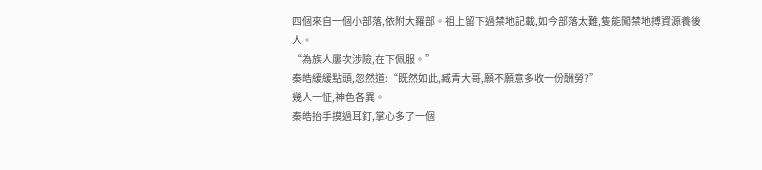四個來自一個小部落,依附大羅部。祖上留下過禁地記載,如今部落太難,隻能闖禁地搏資源養後人。
“為族人屢次涉險,在下佩服。”
秦皓緩緩點頭,忽然道:“既然如此,臧青大哥,願不願意多收一份酬勞?”
幾人一怔,神色各異。
秦皓抬手摸過耳釘,掌心多了一個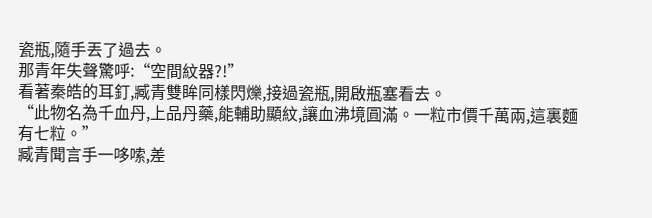瓷瓶,隨手丟了過去。
那青年失聲驚呼:“空間紋器?!”
看著秦皓的耳釘,臧青雙眸同樣閃爍,接過瓷瓶,開啟瓶塞看去。
“此物名為千血丹,上品丹藥,能輔助顯紋,讓血沸境圓滿。一粒市價千萬兩,這裏麵有七粒。”
臧青聞言手一哆嗦,差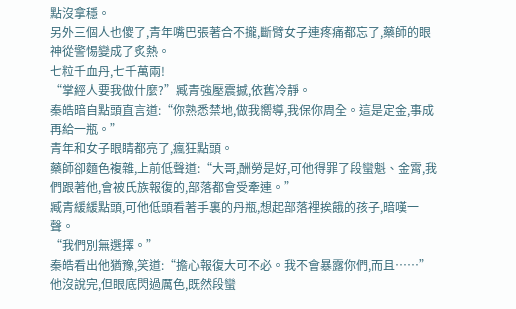點沒拿穩。
另外三個人也傻了,青年嘴巴張著合不攏,斷臂女子連疼痛都忘了,藥師的眼神從警惕變成了炙熱。
七粒千血丹,七千萬兩!
“掌經人要我做什麼?”臧青強壓震撼,依舊冷靜。
秦皓暗自點頭直言道:“你熟悉禁地,做我嚮導,我保你周全。這是定金,事成再給一瓶。”
青年和女子眼睛都亮了,瘋狂點頭。
藥師卻麵色複雜,上前低聲道:“大哥,酬勞是好,可他得罪了段蠻魁、金霄,我們跟著他,會被氏族報復的,部落都會受牽連。”
臧青緩緩點頭,可他低頭看著手裏的丹瓶,想起部落裡挨餓的孩子,暗嘆一聲。
“我們別無選擇。”
秦皓看出他猶豫,笑道:“擔心報復大可不必。我不會暴露你們,而且……”
他沒說完,但眼底閃過厲色,既然段蠻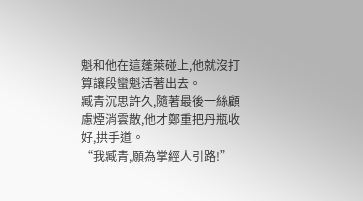魁和他在這蓬萊碰上,他就沒打算讓段蠻魁活著出去。
臧青沉思許久,隨著最後一絲顧慮煙消雲散,他才鄭重把丹瓶收好,拱手道。
“我臧青,願為掌經人引路!”